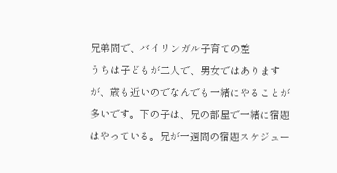兄弟間で、バイリンガル子育ての差
うちは子どもが二人で、男女ではありますが、歳も近いのでなんでも一緒にやることが多いです。下の子は、兄の部屋で一緒に宿題はやっている。兄が一週間の宿題スケジュー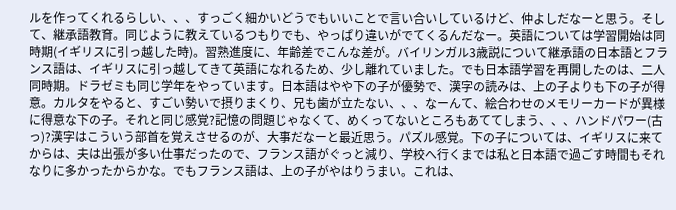ルを作ってくれるらしい、、、すっごく細かいどうでもいいことで言い合いしているけど、仲よしだなーと思う。そして、継承語教育。同じように教えているつもりでも、やっぱり違いがでてくるんだなー。英語については学習開始は同時期(イギリスに引っ越した時)。習熟進度に、年齢差でこんな差が。バイリンガル3歳説について継承語の日本語とフランス語は、イギリスに引っ越してきて英語になれるため、少し離れていました。でも日本語学習を再開したのは、二人同時期。ドラゼミも同じ学年をやっています。日本語はやや下の子が優勢で、漢字の読みは、上の子よりも下の子が得意。カルタをやると、すごい勢いで摂りまくり、兄も歯が立たない、、、なーんて、絵合わせのメモリーカードが異様に得意な下の子。それと同じ感覚?記憶の問題じゃなくて、めくってないところもあててしまう、、、ハンドパワー(古っ)?漢字はこういう部首を覚えさせるのが、大事だなーと最近思う。パズル感覚。下の子については、イギリスに来てからは、夫は出張が多い仕事だったので、フランス語がぐっと減り、学校へ行くまでは私と日本語で過ごす時間もそれなりに多かったからかな。でもフランス語は、上の子がやはりうまい。これは、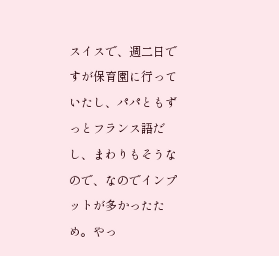スイスで、週二日ですが保育園に行っていたし、パパともずっとフランス語だし、まわりもそうなので、なのでインプットが多かったため。やっ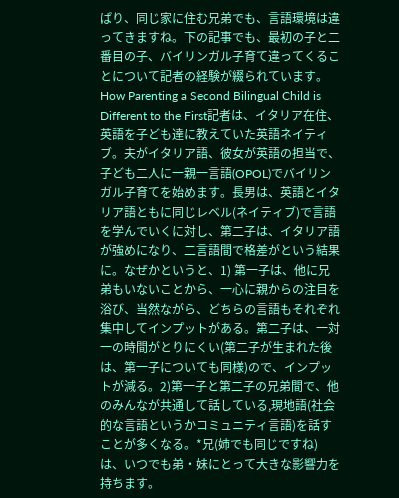ぱり、同じ家に住む兄弟でも、言語環境は違ってきますね。下の記事でも、最初の子と二番目の子、バイリンガル子育て違ってくることについて記者の経験が綴られています。How Parenting a Second Bilingual Child is Different to the First記者は、イタリア在住、英語を子ども達に教えていた英語ネイティブ。夫がイタリア語、彼女が英語の担当で、子ども二人に一親一言語(OPOL)でバイリンガル子育てを始めます。長男は、英語とイタリア語ともに同じレベル(ネイティブ)で言語を学んでいくに対し、第二子は、イタリア語が強めになり、二言語間で格差がという結果に。なぜかというと、1) 第一子は、他に兄弟もいないことから、一心に親からの注目を浴び、当然ながら、どちらの言語もそれぞれ集中してインプットがある。第二子は、一対一の時間がとりにくい(第二子が生まれた後は、第一子についても同様)ので、インプットが減る。2)第一子と第二子の兄弟間で、他のみんなが共通して話している,現地語(社会的な言語というかコミュニティ言語)を話すことが多くなる。*兄(姉でも同じですね)は、いつでも弟・妹にとって大きな影響力を持ちます。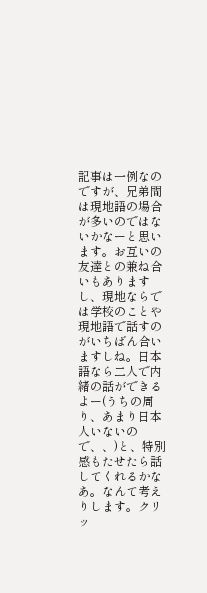記事は一例なのですが、兄弟間は現地語の場合が多いのではないかなーと思います。お互いの友達との兼ね合いもありますし、現地ならでは学校のことや現地語で話すのがいちばん合いますしね。日本語なら二人で内緒の話ができるよー(うちの周り、あまり日本人いないので、、)と、特別感もたせたら話してくれるかなあ。なんて考えりします。クリッ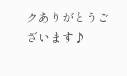クありがとうございます♪